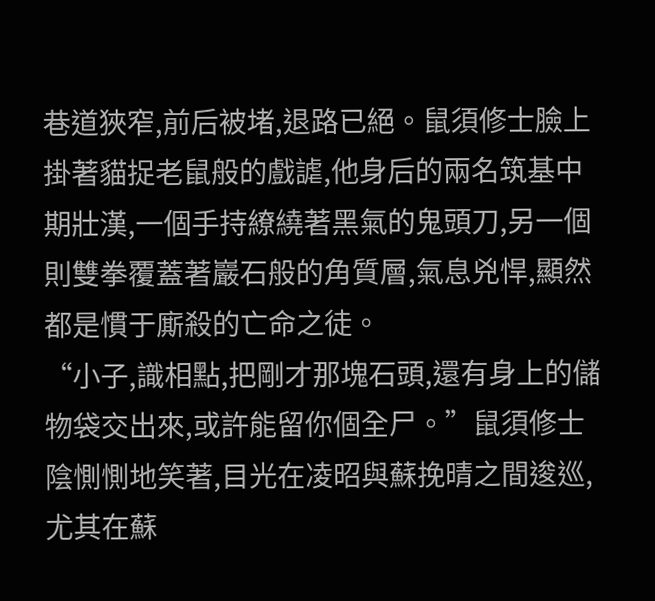巷道狹窄,前后被堵,退路已絕。鼠須修士臉上掛著貓捉老鼠般的戲謔,他身后的兩名筑基中期壯漢,一個手持繚繞著黑氣的鬼頭刀,另一個則雙拳覆蓋著巖石般的角質層,氣息兇悍,顯然都是慣于廝殺的亡命之徒。
“小子,識相點,把剛才那塊石頭,還有身上的儲物袋交出來,或許能留你個全尸。”鼠須修士陰惻惻地笑著,目光在凌昭與蘇挽晴之間逡巡,尤其在蘇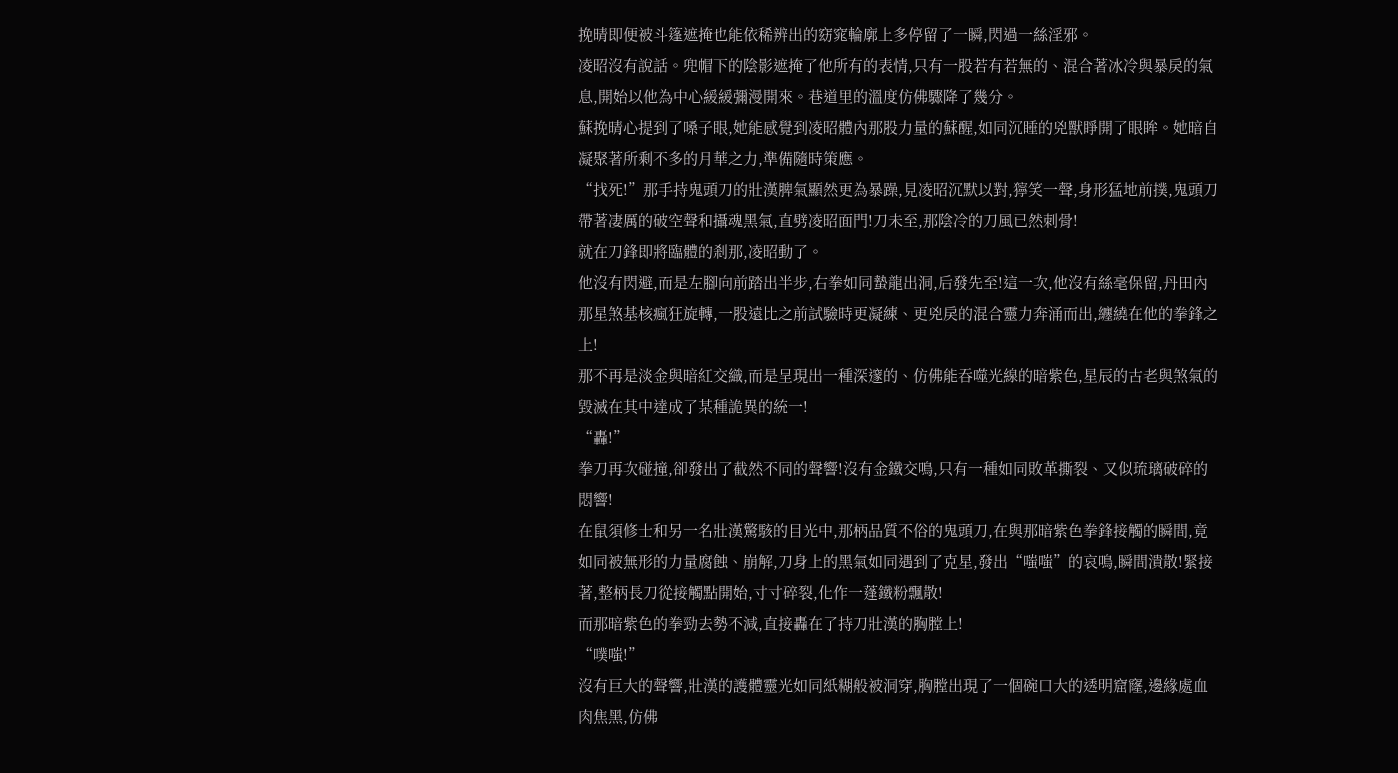挽晴即便被斗篷遮掩也能依稀辨出的窈窕輪廓上多停留了一瞬,閃過一絲淫邪。
凌昭沒有說話。兜帽下的陰影遮掩了他所有的表情,只有一股若有若無的、混合著冰冷與暴戾的氣息,開始以他為中心緩緩彌漫開來。巷道里的溫度仿佛驟降了幾分。
蘇挽晴心提到了嗓子眼,她能感覺到凌昭體內那股力量的蘇醒,如同沉睡的兇獸睜開了眼眸。她暗自凝聚著所剩不多的月華之力,準備隨時策應。
“找死!”那手持鬼頭刀的壯漢脾氣顯然更為暴躁,見凌昭沉默以對,獰笑一聲,身形猛地前撲,鬼頭刀帶著凄厲的破空聲和攝魂黑氣,直劈凌昭面門!刀未至,那陰冷的刀風已然刺骨!
就在刀鋒即將臨體的剎那,凌昭動了。
他沒有閃避,而是左腳向前踏出半步,右拳如同蟄龍出洞,后發先至!這一次,他沒有絲毫保留,丹田內那星煞基核瘋狂旋轉,一股遠比之前試驗時更凝練、更兇戾的混合靈力奔涌而出,纏繞在他的拳鋒之上!
那不再是淡金與暗紅交織,而是呈現出一種深邃的、仿佛能吞噬光線的暗紫色,星辰的古老與煞氣的毀滅在其中達成了某種詭異的統一!
“轟!”
拳刀再次碰撞,卻發出了截然不同的聲響!沒有金鐵交鳴,只有一種如同敗革撕裂、又似琉璃破碎的悶響!
在鼠須修士和另一名壯漢驚駭的目光中,那柄品質不俗的鬼頭刀,在與那暗紫色拳鋒接觸的瞬間,竟如同被無形的力量腐蝕、崩解,刀身上的黑氣如同遇到了克星,發出“嗤嗤”的哀鳴,瞬間潰散!緊接著,整柄長刀從接觸點開始,寸寸碎裂,化作一蓬鐵粉飄散!
而那暗紫色的拳勁去勢不減,直接轟在了持刀壯漢的胸膛上!
“噗嗤!”
沒有巨大的聲響,壯漢的護體靈光如同紙糊般被洞穿,胸膛出現了一個碗口大的透明窟窿,邊緣處血肉焦黑,仿佛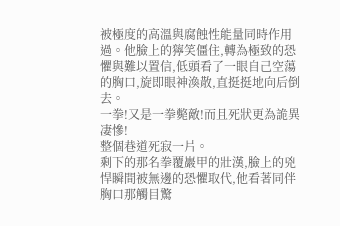被極度的高溫與腐蝕性能量同時作用過。他臉上的獰笑僵住,轉為極致的恐懼與難以置信,低頭看了一眼自己空蕩的胸口,旋即眼神渙散,直挺挺地向后倒去。
一拳!又是一拳斃敵!而且死狀更為詭異凄慘!
整個巷道死寂一片。
剩下的那名拳覆巖甲的壯漢,臉上的兇悍瞬間被無邊的恐懼取代,他看著同伴胸口那觸目驚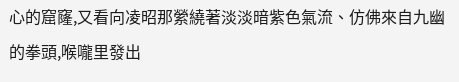心的窟窿,又看向凌昭那縈繞著淡淡暗紫色氣流、仿佛來自九幽的拳頭,喉嚨里發出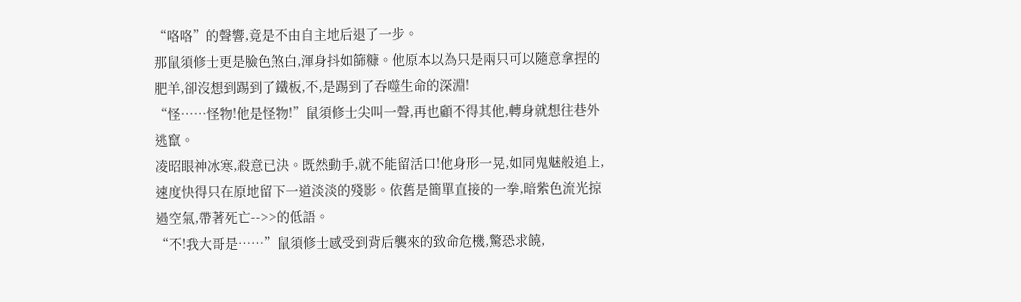“咯咯”的聲響,竟是不由自主地后退了一步。
那鼠須修士更是臉色煞白,渾身抖如篩糠。他原本以為只是兩只可以隨意拿捏的肥羊,卻沒想到踢到了鐵板,不,是踢到了吞噬生命的深淵!
“怪……怪物!他是怪物!”鼠須修士尖叫一聲,再也顧不得其他,轉身就想往巷外逃竄。
凌昭眼神冰寒,殺意已決。既然動手,就不能留活口!他身形一晃,如同鬼魅般追上,速度快得只在原地留下一道淡淡的殘影。依舊是簡單直接的一拳,暗紫色流光掠過空氣,帶著死亡-->>的低語。
“不!我大哥是……”鼠須修士感受到背后襲來的致命危機,驚恐求饒,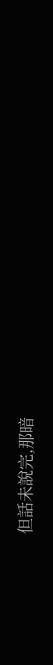但話未說完,那暗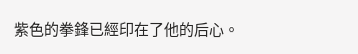紫色的拳鋒已經印在了他的后心。